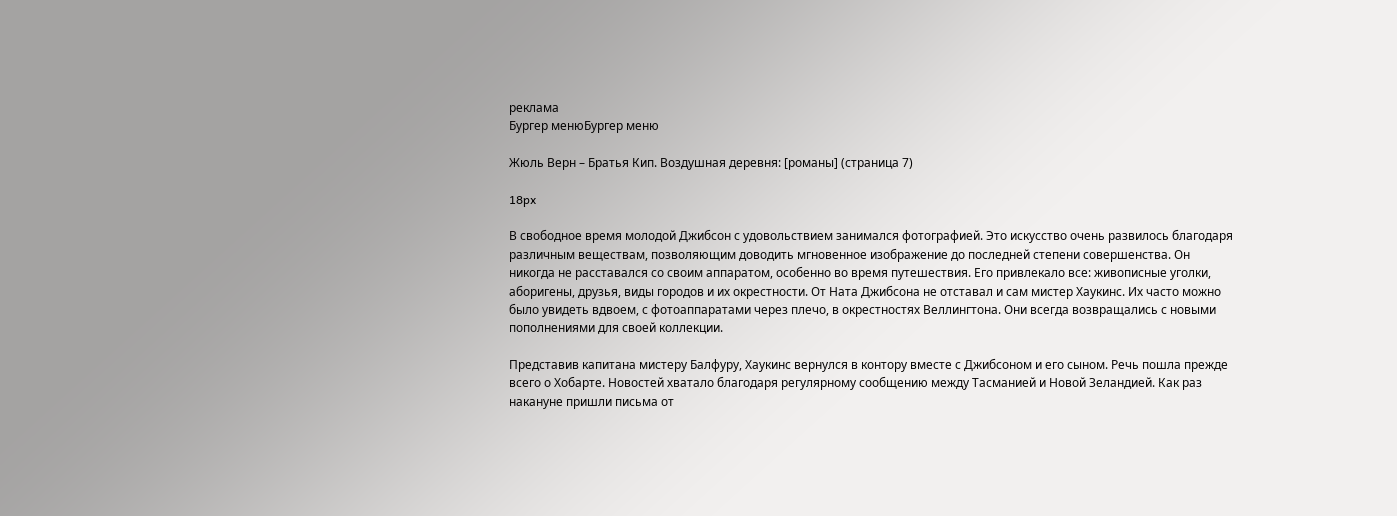реклама
Бургер менюБургер меню

Жюль Верн – Братья Кип. Воздушная деревня: [романы] (страница 7)

18px

В свободное время молодой Джибсон с удовольствием занимался фотографией. Это искусство очень развилось благодаря различным веществам, позволяющим доводить мгновенное изображение до последней степени совершенства. Он никогда не расставался со своим аппаратом, особенно во время путешествия. Его привлекало все: живописные уголки, аборигены, друзья, виды городов и их окрестности. От Ната Джибсона не отставал и сам мистер Хаукинс. Их часто можно было увидеть вдвоем, с фотоаппаратами через плечо, в окрестностях Веллингтона. Они всегда возвращались с новыми пополнениями для своей коллекции.

Представив капитана мистеру Балфуру, Хаукинс вернулся в контору вместе с Джибсоном и его сыном. Речь пошла прежде всего о Хобарте. Новостей хватало благодаря регулярному сообщению между Тасманией и Новой Зеландией. Как раз накануне пришли письма от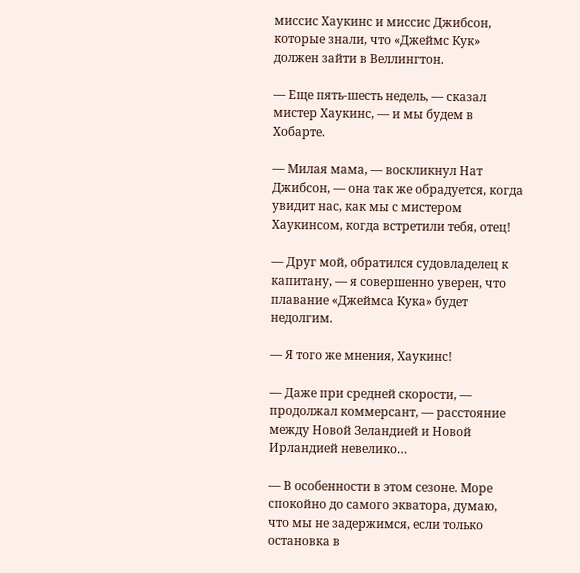миссис Хаукинс и миссис Джибсон, которые знали, что «Джеймс Кук» должен зайти в Веллингтон.

— Еще пять-шесть недель, — сказал мистер Хаукинс, — и мы будем в Хобарте.

— Милая мама, — воскликнул Нат Джибсон, — она так же обрадуется, когда увидит нас, как мы с мистером Хаукинсом, когда встретили тебя, отец!

— Друг мой, обратился судовладелец к капитану, — я совершенно уверен, что плавание «Джеймса Кука» будет недолгим.

— Я того же мнения, Хаукинс!

— Даже при средней скорости, — продолжал коммерсант, — расстояние между Новой Зеландией и Новой Ирландией невелико…

— В особенности в этом сезоне. Море спокойно до самого экватора, думаю, что мы не задержимся, если только остановка в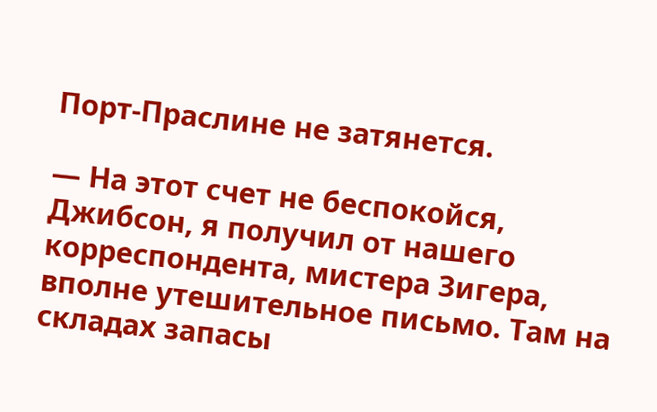Порт-Праслине не затянется.

— На этот счет не беспокойся, Джибсон, я получил от нашего корреспондента, мистера Зигера, вполне утешительное письмо. Там на складах запасы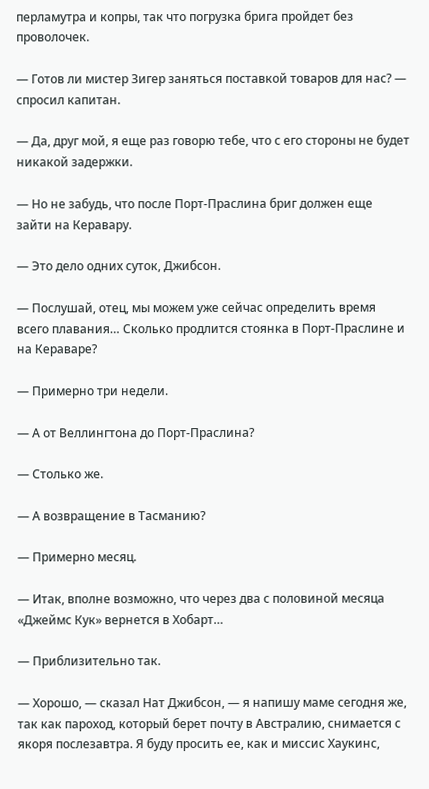перламутра и копры, так что погрузка брига пройдет без проволочек.

— Готов ли мистер Зигер заняться поставкой товаров для нас? — спросил капитан.

— Да, друг мой, я еще раз говорю тебе, что с его стороны не будет никакой задержки.

— Но не забудь, что после Порт-Праслина бриг должен еще зайти на Керавару.

— Это дело одних суток, Джибсон.

— Послушай, отец, мы можем уже сейчас определить время всего плавания… Сколько продлится стоянка в Порт-Праслине и на Кераваре?

— Примерно три недели.

— А от Веллингтона до Порт-Праслина?

— Столько же.

— А возвращение в Тасманию?

— Примерно месяц.

— Итак, вполне возможно, что через два с половиной месяца «Джеймс Кук» вернется в Хобарт…

— Приблизительно так.

— Хорошо, — сказал Нат Джибсон, — я напишу маме сегодня же, так как пароход, который берет почту в Австралию, снимается с якоря послезавтра. Я буду просить ее, как и миссис Хаукинс,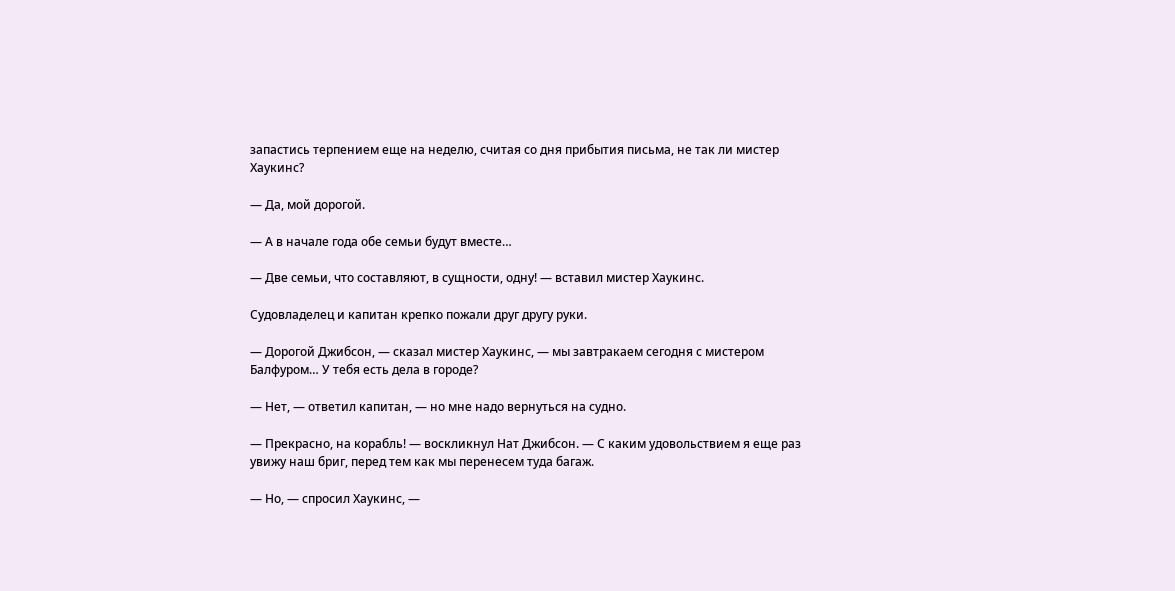запастись терпением еще на неделю, считая со дня прибытия письма, не так ли мистер Хаукинс?

— Да, мой дорогой.

— А в начале года обе семьи будут вместе…

— Две семьи, что составляют, в сущности, одну! — вставил мистер Хаукинс.

Судовладелец и капитан крепко пожали друг другу руки.

— Дорогой Джибсон, — сказал мистер Хаукинс, — мы завтракаем сегодня с мистером Балфуром… У тебя есть дела в городе?

— Нет, — ответил капитан, — но мне надо вернуться на судно.

— Прекрасно, на корабль! — воскликнул Нат Джибсон. — С каким удовольствием я еще раз увижу наш бриг, перед тем как мы перенесем туда багаж.

— Но, — спросил Хаукинс, —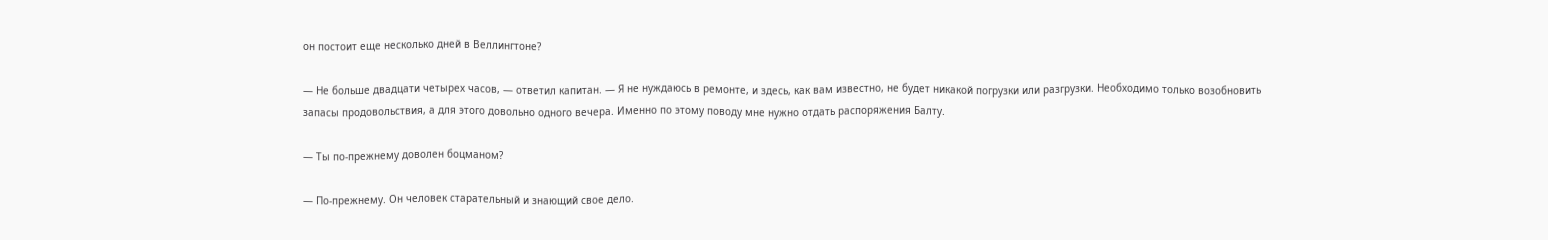он постоит еще несколько дней в Веллингтоне?

— Не больше двадцати четырех часов, — ответил капитан. — Я не нуждаюсь в ремонте, и здесь, как вам известно, не будет никакой погрузки или разгрузки. Необходимо только возобновить запасы продовольствия, а для этого довольно одного вечера. Именно по этому поводу мне нужно отдать распоряжения Балту.

— Ты по-прежнему доволен боцманом?

— По-прежнему. Он человек старательный и знающий свое дело.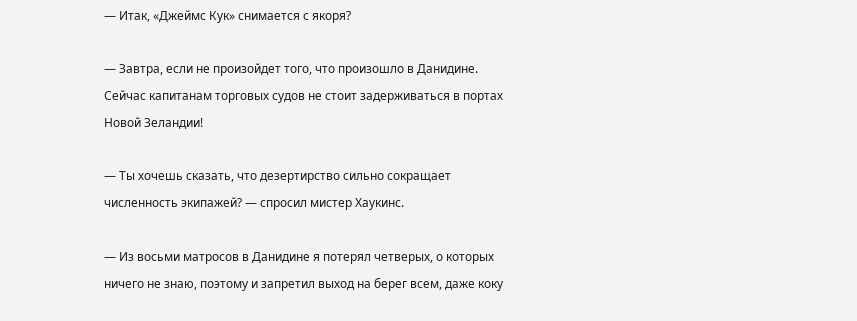— Итак, «Джеймс Кук» снимается с якоря?

— Завтра, если не произойдет того, что произошло в Данидине. Сейчас капитанам торговых судов не стоит задерживаться в портах Новой Зеландии!

— Ты хочешь сказать, что дезертирство сильно сокращает численность экипажей? — спросил мистер Хаукинс.

— Из восьми матросов в Данидине я потерял четверых, о которых ничего не знаю, поэтому и запретил выход на берег всем, даже коку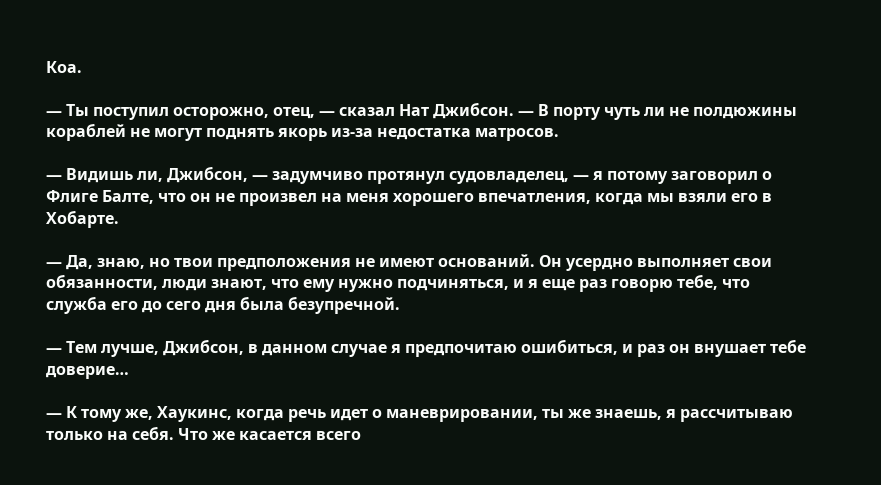Коа.

— Ты поступил осторожно, отец, — сказал Нат Джибсон. — В порту чуть ли не полдюжины кораблей не могут поднять якорь из-за недостатка матросов.

— Видишь ли, Джибсон, — задумчиво протянул судовладелец, — я потому заговорил о Флиге Балте, что он не произвел на меня хорошего впечатления, когда мы взяли его в Хобарте.

— Да, знаю, но твои предположения не имеют оснований. Он усердно выполняет свои обязанности, люди знают, что ему нужно подчиняться, и я еще раз говорю тебе, что служба его до сего дня была безупречной.

— Тем лучше, Джибсон, в данном случае я предпочитаю ошибиться, и раз он внушает тебе доверие…

— К тому же, Хаукинс, когда речь идет о маневрировании, ты же знаешь, я рассчитываю только на себя. Что же касается всего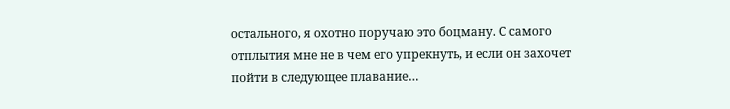остального, я охотно поручаю это боцману. С самого отплытия мне не в чем его упрекнуть, и если он захочет пойти в следующее плавание…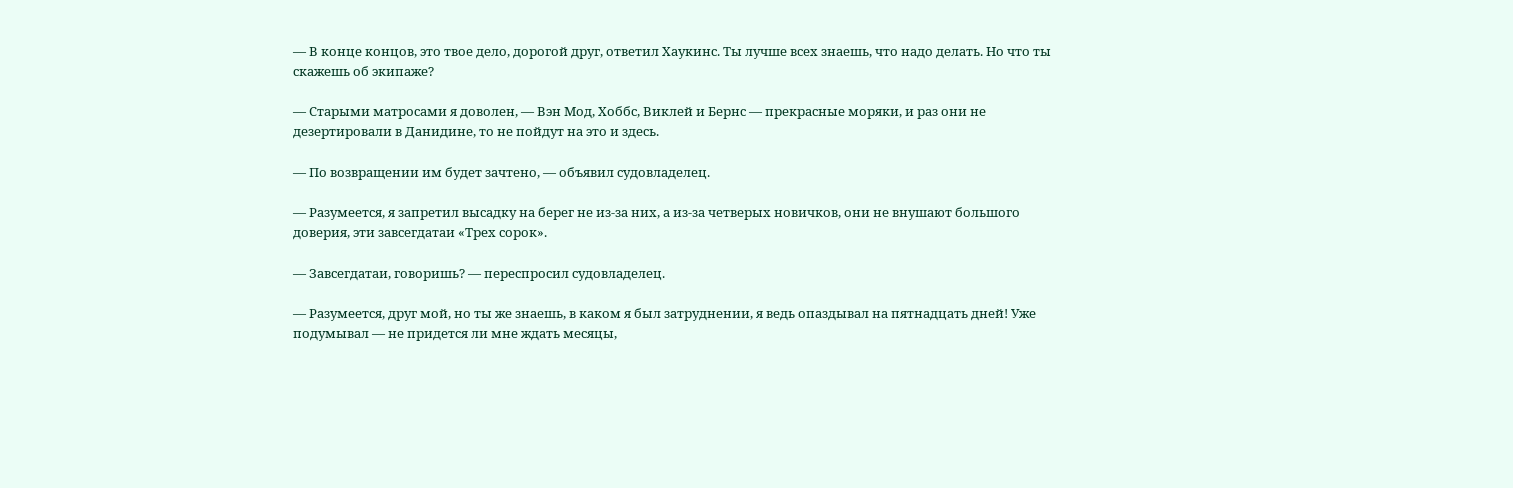— В конце концов, это твое дело, дорогой друг, ответил Хаукинс. Ты лучше всех знаешь, что надо делать. Но что ты скажешь об экипаже?

— Старыми матросами я доволен, — Вэн Мод, Хоббс, Виклей и Бернс — прекрасные моряки, и раз они не дезертировали в Данидине, то не пойдут на это и здесь.

— По возвращении им будет зачтено, — объявил судовладелец.

— Разумеется, я запретил высадку на берег не из-за них, а из-за четверых новичков, они не внушают большого доверия, эти завсегдатаи «Трех сорок».

— Завсегдатаи, говоришь? — переспросил судовладелец.

— Разумеется, друг мой, но ты же знаешь, в каком я был затруднении, я ведь опаздывал на пятнадцать дней! Уже подумывал — не придется ли мне ждать месяцы,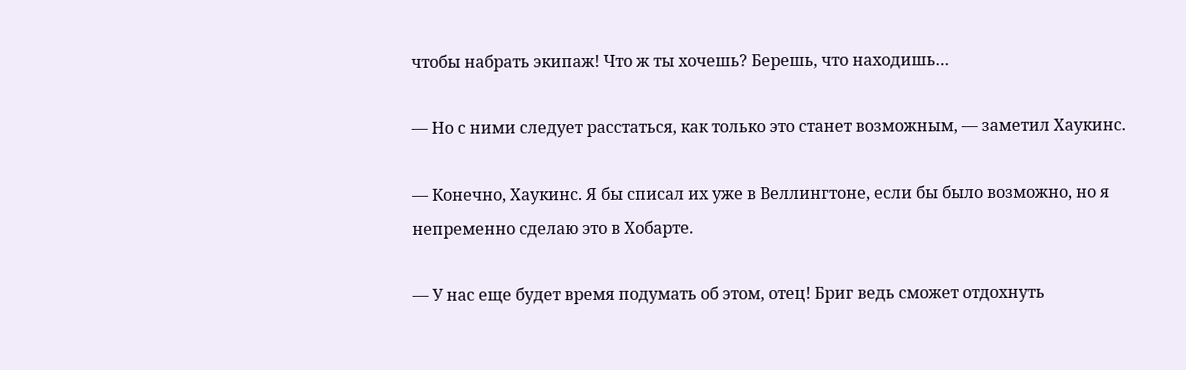чтобы набрать экипаж! Что ж ты хочешь? Берешь, что находишь…

— Но с ними следует расстаться, как только это станет возможным, — заметил Хаукинс.

— Конечно, Хаукинс. Я бы списал их уже в Веллингтоне, если бы было возможно, но я непременно сделаю это в Хобарте.

— У нас еще будет время подумать об этом, отец! Бриг ведь сможет отдохнуть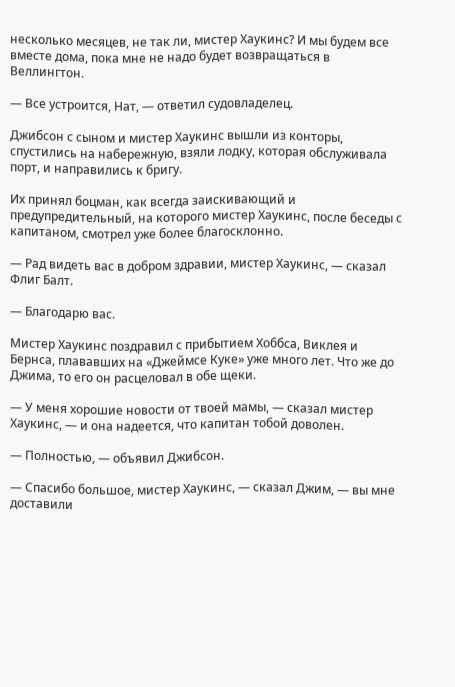несколько месяцев, не так ли, мистер Хаукинс? И мы будем все вместе дома, пока мне не надо будет возвращаться в Веллингтон.

— Все устроится, Нат, — ответил судовладелец.

Джибсон с сыном и мистер Хаукинс вышли из конторы, спустились на набережную, взяли лодку, которая обслуживала порт, и направились к бригу.

Их принял боцман, как всегда заискивающий и предупредительный, на которого мистер Хаукинс, после беседы с капитаном, смотрел уже более благосклонно.

— Рад видеть вас в добром здравии, мистер Хаукинс, — сказал Флиг Балт.

— Благодарю вас.

Мистер Хаукинс поздравил с прибытием Хоббса, Виклея и Бернса, плававших на «Джеймсе Куке» уже много лет. Что же до Джима, то его он расцеловал в обе щеки.

— У меня хорошие новости от твоей мамы, — сказал мистер Хаукинс, — и она надеется, что капитан тобой доволен.

— Полностью, — объявил Джибсон.

— Спасибо большое, мистер Хаукинс, — сказал Джим, — вы мне доставили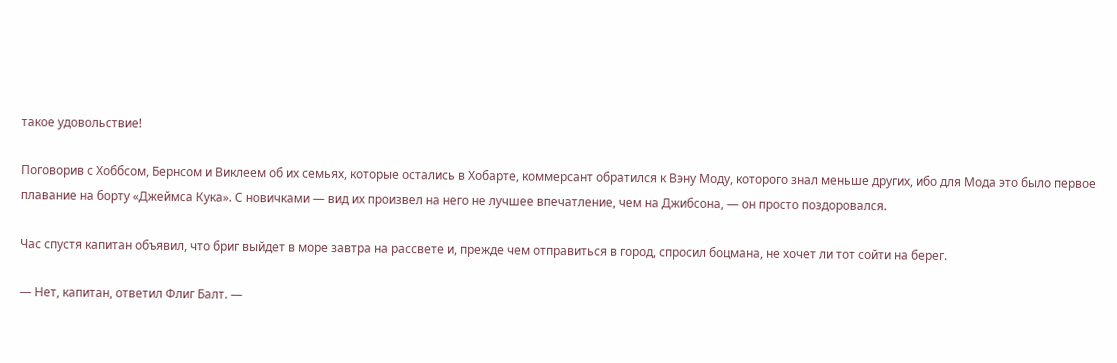такое удовольствие!

Поговорив с Хоббсом, Бернсом и Виклеем об их семьях, которые остались в Хобарте, коммерсант обратился к Вэну Моду, которого знал меньше других, ибо для Мода это было первое плавание на борту «Джеймса Кука». С новичками — вид их произвел на него не лучшее впечатление, чем на Джибсона, — он просто поздоровался.

Час спустя капитан объявил, что бриг выйдет в море завтра на рассвете и, прежде чем отправиться в город, спросил боцмана, не хочет ли тот сойти на берег.

— Нет, капитан, ответил Флиг Балт. —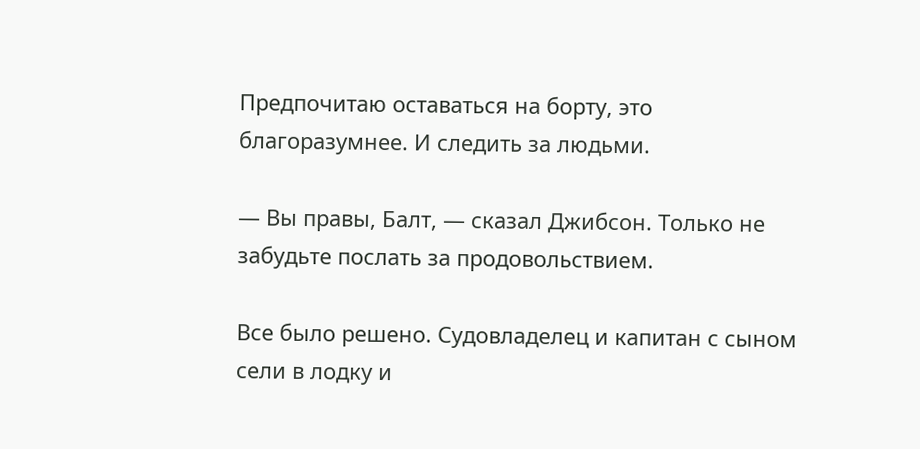Предпочитаю оставаться на борту, это благоразумнее. И следить за людьми.

— Вы правы, Балт, — сказал Джибсон. Только не забудьте послать за продовольствием.

Все было решено. Судовладелец и капитан с сыном сели в лодку и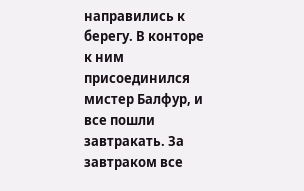направились к берегу. В конторе к ним присоединился мистер Балфур, и все пошли завтракать. За завтраком все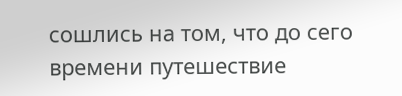сошлись на том, что до сего времени путешествие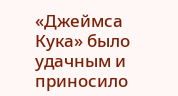«Джеймса Кука» было удачным и приносило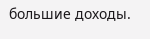большие доходы.